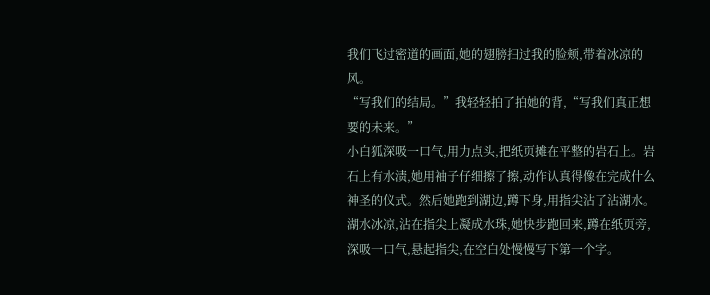我们飞过密道的画面,她的翅膀扫过我的脸颊,带着冰凉的风。
“写我们的结局。”我轻轻拍了拍她的背,“写我们真正想要的未来。”
小白狐深吸一口气,用力点头,把纸页摊在平整的岩石上。岩石上有水渍,她用袖子仔细擦了擦,动作认真得像在完成什么神圣的仪式。然后她跑到湖边,蹲下身,用指尖沾了沾湖水。湖水冰凉,沾在指尖上凝成水珠,她快步跑回来,蹲在纸页旁,深吸一口气,悬起指尖,在空白处慢慢写下第一个字。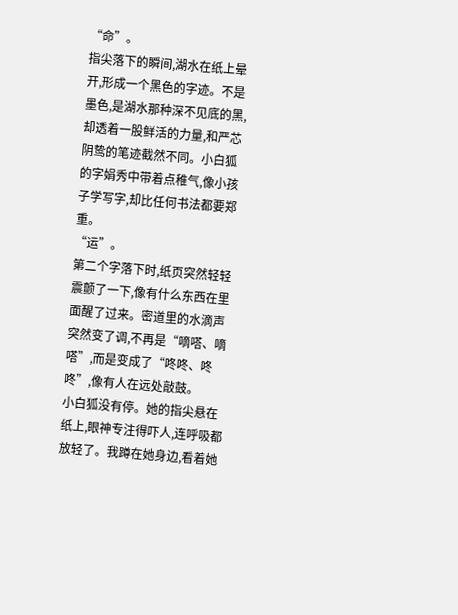“命”。
指尖落下的瞬间,湖水在纸上晕开,形成一个黑色的字迹。不是墨色,是湖水那种深不见底的黑,却透着一股鲜活的力量,和严芯阴鸷的笔迹截然不同。小白狐的字娟秀中带着点稚气,像小孩子学写字,却比任何书法都要郑重。
“运”。
第二个字落下时,纸页突然轻轻震颤了一下,像有什么东西在里面醒了过来。密道里的水滴声突然变了调,不再是“嘀嗒、嘀嗒”,而是变成了“咚咚、咚咚”,像有人在远处敲鼓。
小白狐没有停。她的指尖悬在纸上,眼神专注得吓人,连呼吸都放轻了。我蹲在她身边,看着她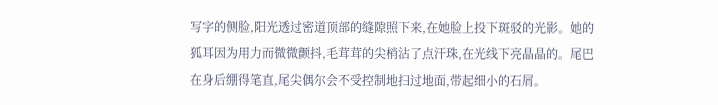写字的侧脸,阳光透过密道顶部的缝隙照下来,在她脸上投下斑驳的光影。她的狐耳因为用力而微微颤抖,毛茸茸的尖梢沾了点汗珠,在光线下亮晶晶的。尾巴在身后绷得笔直,尾尖偶尔会不受控制地扫过地面,带起细小的石屑。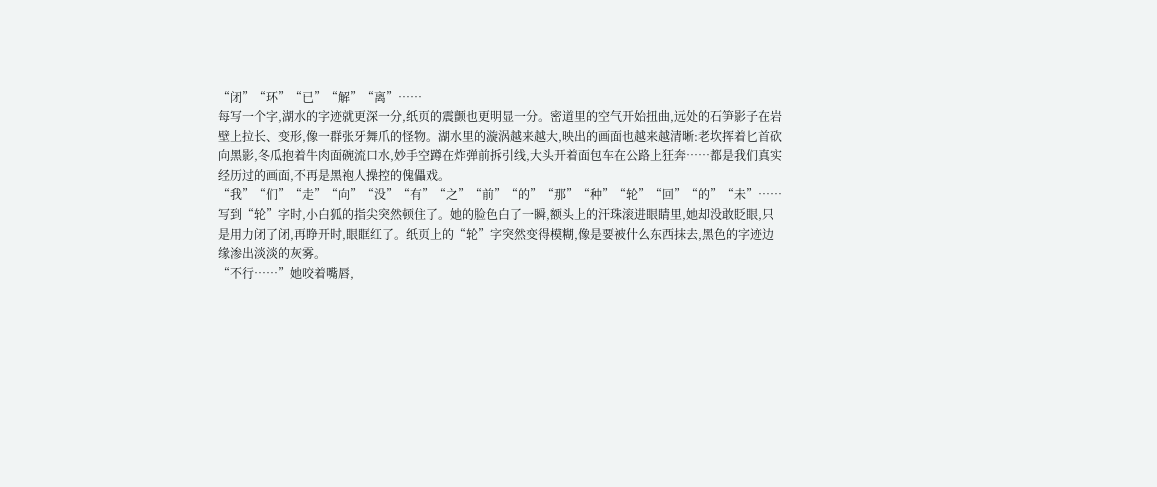“闭”“环”“已”“解”“离”……
每写一个字,湖水的字迹就更深一分,纸页的震颤也更明显一分。密道里的空气开始扭曲,远处的石笋影子在岩壁上拉长、变形,像一群张牙舞爪的怪物。湖水里的漩涡越来越大,映出的画面也越来越清晰:老坎挥着匕首砍向黑影,冬瓜抱着牛肉面碗流口水,妙手空蹲在炸弹前拆引线,大头开着面包车在公路上狂奔……都是我们真实经历过的画面,不再是黑袍人操控的傀儡戏。
“我”“们”“走”“向”“没”“有”“之”“前”“的”“那”“种”“轮”“回”“的”“未”……
写到“轮”字时,小白狐的指尖突然顿住了。她的脸色白了一瞬,额头上的汗珠滚进眼睛里,她却没敢眨眼,只是用力闭了闭,再睁开时,眼眶红了。纸页上的“轮”字突然变得模糊,像是要被什么东西抹去,黑色的字迹边缘渗出淡淡的灰雾。
“不行……”她咬着嘴唇,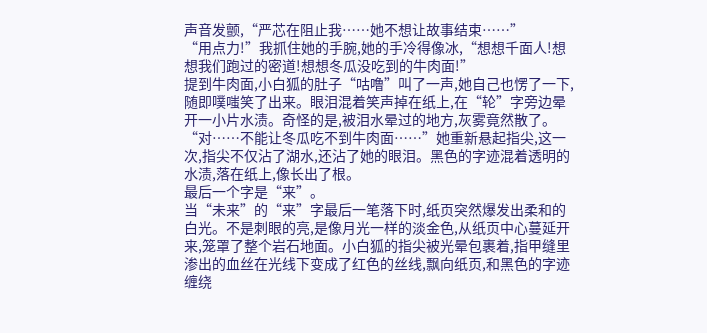声音发颤,“严芯在阻止我……她不想让故事结束……”
“用点力!”我抓住她的手腕,她的手冷得像冰,“想想千面人!想想我们跑过的密道!想想冬瓜没吃到的牛肉面!”
提到牛肉面,小白狐的肚子“咕噜”叫了一声,她自己也愣了一下,随即噗嗤笑了出来。眼泪混着笑声掉在纸上,在“轮”字旁边晕开一小片水渍。奇怪的是,被泪水晕过的地方,灰雾竟然散了。
“对……不能让冬瓜吃不到牛肉面……”她重新悬起指尖,这一次,指尖不仅沾了湖水,还沾了她的眼泪。黑色的字迹混着透明的水渍,落在纸上,像长出了根。
最后一个字是“来”。
当“未来”的“来”字最后一笔落下时,纸页突然爆发出柔和的白光。不是刺眼的亮,是像月光一样的淡金色,从纸页中心蔓延开来,笼罩了整个岩石地面。小白狐的指尖被光晕包裹着,指甲缝里渗出的血丝在光线下变成了红色的丝线,飘向纸页,和黑色的字迹缠绕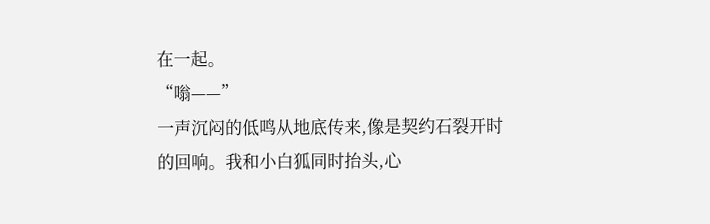在一起。
“嗡——”
一声沉闷的低鸣从地底传来,像是契约石裂开时的回响。我和小白狐同时抬头,心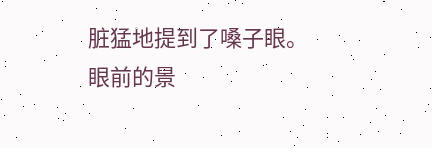脏猛地提到了嗓子眼。
眼前的景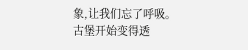象,让我们忘了呼吸。
古堡开始变得透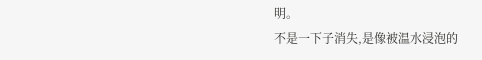明。
不是一下子消失,是像被温水浸泡的